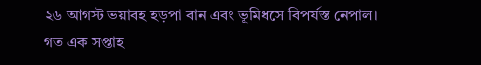২৬ আগস্ট ভয়াবহ হড়পা বান এবং ভূমিধসে বিপর্যস্ত নেপাল। গত এক সপ্তাহ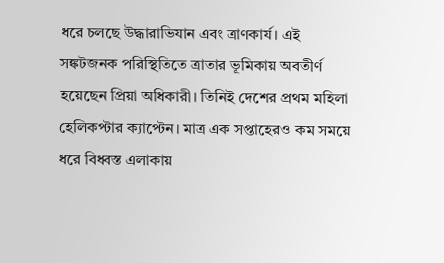ধরে চলছে উদ্ধারাভিযান এবং ত্রাণকার্য। এই সঙ্কটজনক পরিস্থিতিতে ত্রাতার ভূমিকায় অবতীর্ণ হয়েছেন প্রিয়া অধিকারী। তিনিই দেশের প্রথম মহিলা হেলিকপ্টার ক্যাপ্টেন। মাত্র এক সপ্তাহেরও কম সময়ে ধরে বিধ্বস্ত এলাকায়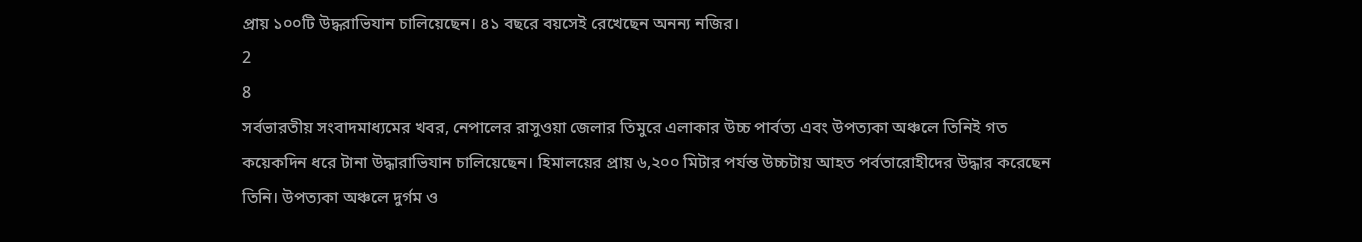প্রায় ১০০টি উদ্ধরাভিযান চালিয়েছেন। ৪১ বছরে বয়সেই রেখেছেন অনন্য নজির।
2
8
সর্বভারতীয় সংবাদমাধ্যমের খবর, নেপালের রাসুওয়া জেলার তিমুরে এলাকার উচ্চ পার্বত্য এবং উপত্যকা অঞ্চলে তিনিই গত কয়েকদিন ধরে টানা উদ্ধারাভিযান চালিয়েছেন। হিমালয়ের প্রায় ৬,২০০ মিটার পর্যন্ত উচ্চটায় আহত পর্বতারোহীদের উদ্ধার করেছেন তিনি। উপত্যকা অঞ্চলে দুর্গম ও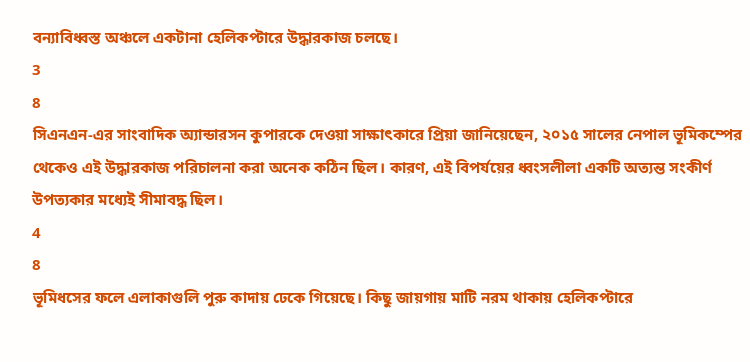বন্যাবিধ্বস্ত অঞ্চলে একটানা হেলিকপ্টারে উদ্ধারকাজ চলছে।
3
8
সিএনএন-এর সাংবাদিক অ্যান্ডারসন কুপারকে দেওয়া সাক্ষাৎকারে প্রিয়া জানিয়েছেন, ২০১৫ সালের নেপাল ভূমিকম্পের থেকেও এই উদ্ধারকাজ পরিচালনা করা অনেক কঠিন ছিল। কারণ, এই বিপর্যয়ের ধ্বংসলীলা একটি অত্যন্ত সংকীর্ণ উপত্যকার মধ্যেই সীমাবদ্ধ ছিল।
4
8
ভূমিধসের ফলে এলাকাগুলি পুরু কাদায় ঢেকে গিয়েছে। কিছু জায়গায় মাটি নরম থাকায় হেলিকপ্টারে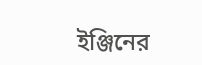ইঞ্জিনের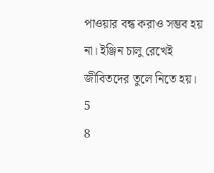পাওয়ার বন্ধ করাও সম্ভব হয় না। ইঞ্জিন চালু রেখেই জীবিতদের তুলে নিতে হয়।
5
8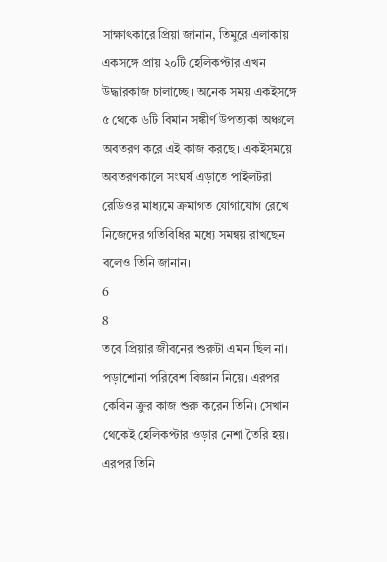সাক্ষাৎকারে প্রিয়া জানান, তিমুরে এলাকায় একসঙ্গে প্রায় ২০টি হেলিকপ্টার এখন উদ্ধারকাজ চালাচ্ছে। অনেক সময় একইসঙ্গে ৫ থেকে ৬টি বিমান সঙ্কীর্ণ উপত্যকা অঞ্চলে অবতরণ করে এই কাজ করছে। একইসময়ে অবতরণকালে সংঘর্ষ এড়াতে পাইলটরা রেডিওর মাধ্যমে ক্রমাগত যোগাযোগ রেখে নিজেদের গতিবিধির মধ্যে সমন্বয় রাখছেন বলেও তিনি জানান।
6
8
তবে প্রিয়ার জীবনের শুরুটা এমন ছিল না। পড়াশোনা পরিবেশ বিজ্ঞান নিয়ে। এরপর কেবিন ক্রুর কাজ শুরু করেন তিনি। সেখান থেকেই হেলিকপ্টার ওড়ার নেশা তৈরি হয়। এরপর তিনি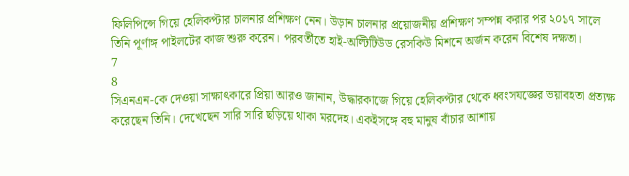ফিলিপিন্সে গিয়ে হেলিকপ্টার চালনার প্রশিক্ষণ নেন। উড়ান চালনার প্রয়োজনীয় প্রশিক্ষণ সম্পন্ন করার পর ২০১৭ সালে তিনি পূর্ণাঙ্গ পাইলটের কাজ শুরু করেন। পরবর্তীতে হাই-অল্টিটিউড রেসকিউ মিশনে অর্জন করেন বিশেষ দক্ষতা।
7
8
সিএনএন-কে দেওয়া সাক্ষাৎকারে প্রিয়া আরও জানান, উদ্ধারকাজে গিয়ে হেলিকপ্টার থেকে ধ্বংসযজ্ঞের ভয়াবহতা প্রত্যক্ষ করেছেন তিনি। দেখেছেন সারি সারি ছড়িয়ে থাকা মরদেহ। একইসঙ্গে বহু মানুষ বাঁচার আশায়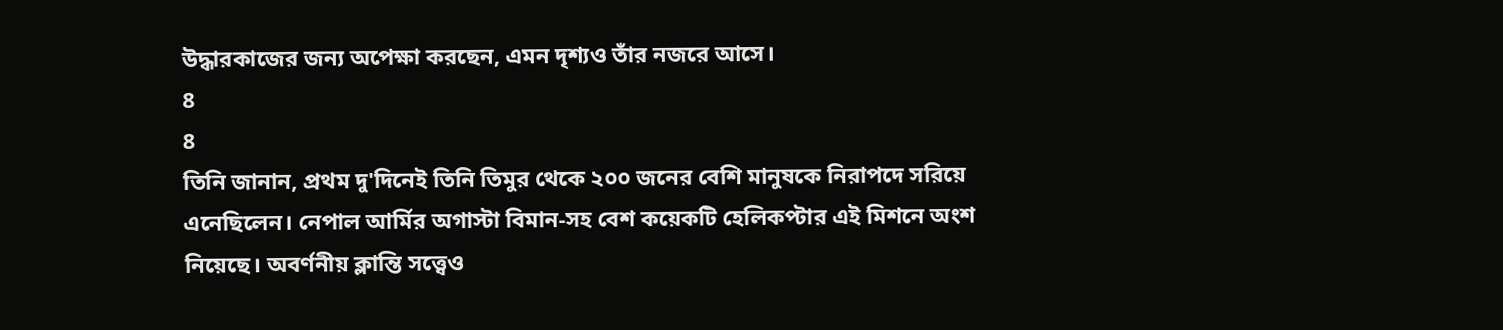উদ্ধারকাজের জন্য অপেক্ষা করছেন, এমন দৃশ্যও তাঁর নজরে আসে।
8
8
তিনি জানান, প্রথম দু'দিনেই তিনি তিমুর থেকে ২০০ জনের বেশি মানুষকে নিরাপদে সরিয়ে এনেছিলেন। নেপাল আর্মির অগাস্টা বিমান-সহ বেশ কয়েকটি হেলিকপ্টার এই মিশনে অংশ নিয়েছে। অবর্ণনীয় ক্লান্তি সত্ত্বেও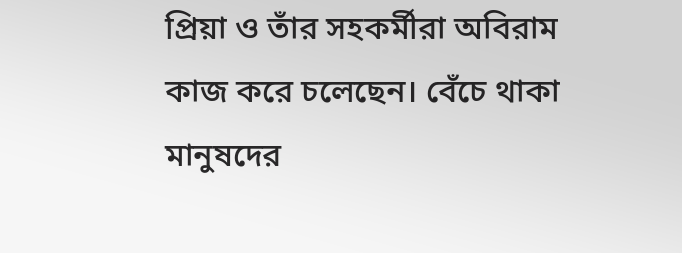প্রিয়া ও তাঁর সহকর্মীরা অবিরাম কাজ করে চলেছেন। বেঁচে থাকা মানুষদের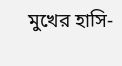মুখের হাসি-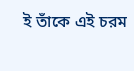ই তাঁকে এই চরম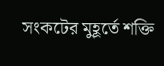সংকটের মুহূর্তে শক্তি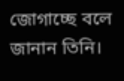জোগাচ্ছে বলে জানান তিনি।